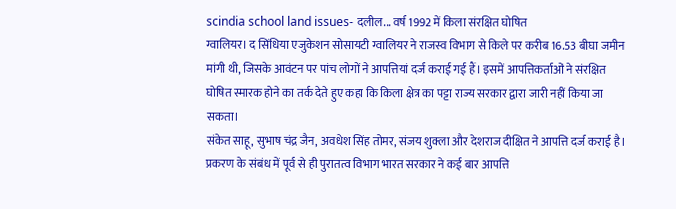scindia school land issues- दलील... वर्ष 1992 में किला संरक्षित घोषित
ग्वालियर। द सिंधिया एजुकेशन सोसायटी ग्वालियर ने राजस्व विभाग से किले पर करीब 16.53 बीघा जमीन मांगी थी, जिसके आवंटन पर पांच लोगों ने आपत्तियां दर्ज कराई गई हैं। इसमें आपत्तिकर्ताओं ने संरक्षित घोषित स्मारक होने का तर्क देते हुए कहा कि किला क्षेत्र का पट्टा राज्य सरकार द्वारा जारी नहीं किया जा सकता।
संकेत साहू, सुभाष चंद्र जैन, अवधेश सिंह तोमर, संजय शुक्ला और देशराज दीक्षित ने आपत्ति दर्ज कराई है। प्रकरण के संबंध में पूर्व से ही पुरातत्व विभाग भारत सरकार ने कई बार आपत्ति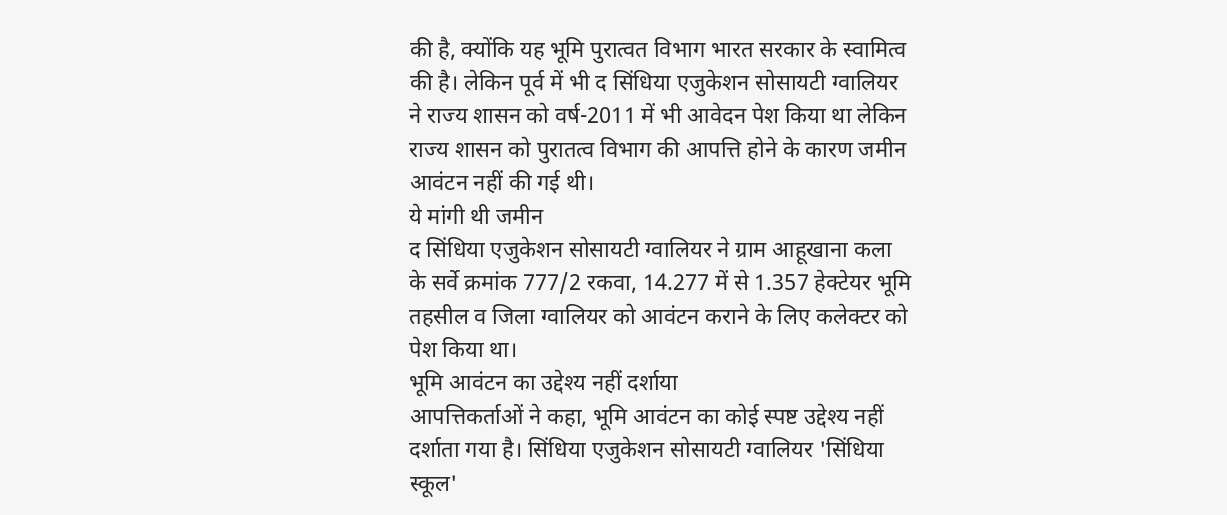की है, क्योंकि यह भूमि पुरात्वत विभाग भारत सरकार के स्वामित्व की है। लेकिन पूर्व में भी द सिंधिया एजुकेशन सोसायटी ग्वालियर ने राज्य शासन को वर्ष-2011 में भी आवेदन पेश किया था लेकिन राज्य शासन को पुरातत्व विभाग की आपत्ति होने के कारण जमीन आवंटन नहीं की गई थी।
ये मांगी थी जमीन
द सिंधिया एजुकेशन सोसायटी ग्वालियर ने ग्राम आहूखाना कला के सर्वे क्रमांक 777/2 रकवा, 14.277 में से 1.357 हेक्टेयर भूमि तहसील व जिला ग्वालियर को आवंटन कराने के लिए कलेक्टर को पेश किया था।
भूमि आवंटन का उद्देश्य नहीं दर्शाया
आपत्तिकर्ताओं ने कहा, भूमि आवंटन का कोई स्पष्ट उद्देश्य नहीं दर्शाता गया है। सिंधिया एजुकेशन सोसायटी ग्वालियर 'सिंधिया स्कूल'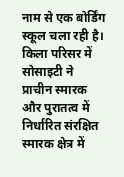नाम से एक बोर्डिंग स्कूल चला रही है। किला परिसर में सोसाइटी ने प्राचीन स्मारक और पुरातत्व में निर्धारित संरक्षित स्मारक क्षेत्र में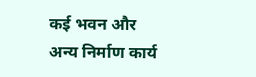कई भवन और अन्य निर्माण कार्य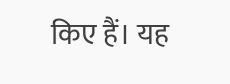किए हैं। यह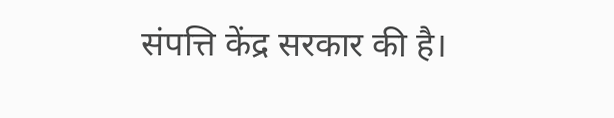संपत्ति केंद्र सरकार की है।